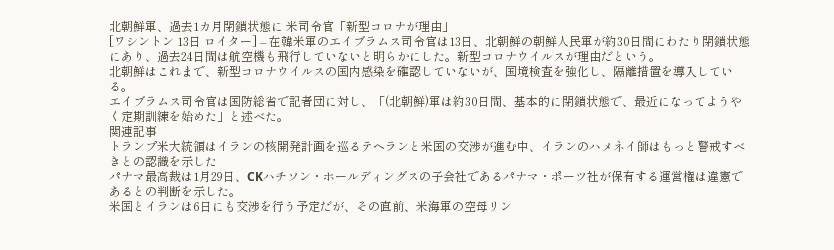北朝鮮軍、過去1カ月閉鎖状態に 米司令官「新型コロナが理由」
[ワシントン 13日 ロイター] – 在韓米軍のエイブラムス司令官は13日、北朝鮮の朝鮮人民軍が約30日間にわたり閉鎖状態にあり、過去24日間は航空機も飛行していないと明らかにした。新型コロナウイルスが理由だという。
北朝鮮はこれまで、新型コロナウイルスの国内感染を確認していないが、国境検査を強化し、隔離措置を導入している。
エイブラムス司令官は国防総省で記者団に対し、「(北朝鮮)軍は約30日間、基本的に閉鎖状態で、最近になってようやく定期訓練を始めた」と述べた。
関連記事
トランプ米大統領はイランの核開発計画を巡るテヘランと米国の交渉が進む中、イランのハメネイ師はもっと警戒すべきとの認識を示した
パナマ最高裁は1月29日、CKハチソン・ホールディングスの子会社であるパナマ・ポーツ社が保有する運営権は違憲であるとの判断を示した。
米国とイランは6日にも交渉を行う予定だが、その直前、米海軍の空母リン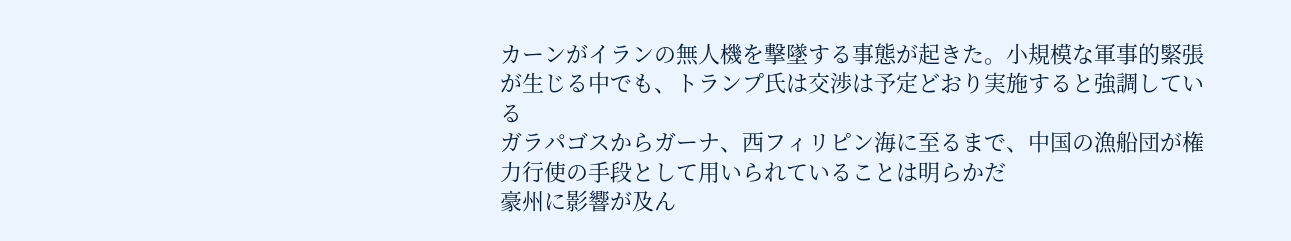カーンがイランの無人機を撃墜する事態が起きた。小規模な軍事的緊張が生じる中でも、トランプ氏は交渉は予定どおり実施すると強調している
ガラパゴスからガーナ、西フィリピン海に至るまで、中国の漁船団が権力行使の手段として用いられていることは明らかだ
豪州に影響が及ん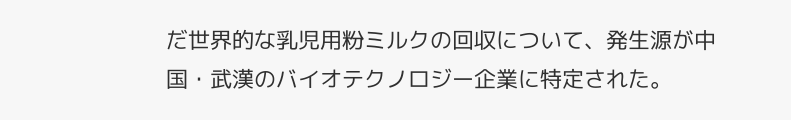だ世界的な乳児用粉ミルクの回収について、発生源が中国・武漢のバイオテクノロジー企業に特定された。